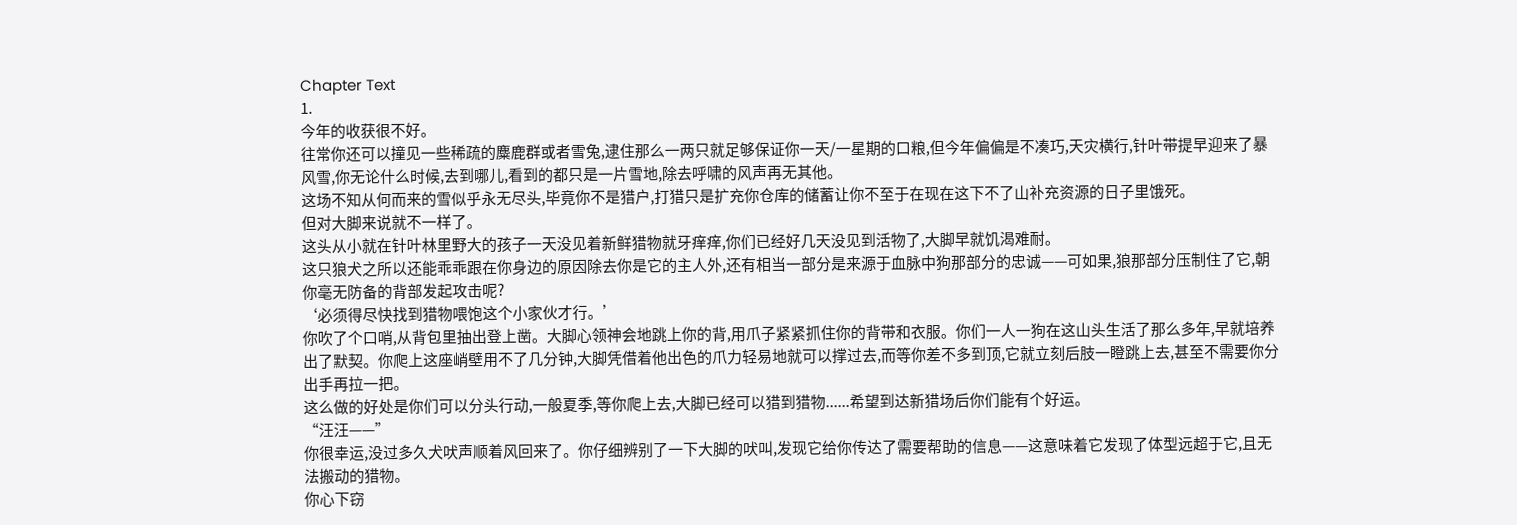Chapter Text
1.
今年的收获很不好。
往常你还可以撞见一些稀疏的麋鹿群或者雪兔,逮住那么一两只就足够保证你一天/一星期的口粮,但今年偏偏是不凑巧,天灾横行,针叶带提早迎来了暴风雪,你无论什么时候,去到哪儿,看到的都只是一片雪地,除去呼啸的风声再无其他。
这场不知从何而来的雪似乎永无尽头,毕竟你不是猎户,打猎只是扩充你仓库的储蓄让你不至于在现在这下不了山补充资源的日子里饿死。
但对大脚来说就不一样了。
这头从小就在针叶林里野大的孩子一天没见着新鲜猎物就牙痒痒,你们已经好几天没见到活物了,大脚早就饥渴难耐。
这只狼犬之所以还能乖乖跟在你身边的原因除去你是它的主人外,还有相当一部分是来源于血脉中狗那部分的忠诚——可如果,狼那部分压制住了它,朝你毫无防备的背部发起攻击呢?
‘必须得尽快找到猎物喂饱这个小家伙才行。’
你吹了个口哨,从背包里抽出登上凿。大脚心领神会地跳上你的背,用爪子紧紧抓住你的背带和衣服。你们一人一狗在这山头生活了那么多年,早就培养出了默契。你爬上这座峭壁用不了几分钟,大脚凭借着他出色的爪力轻易地就可以撑过去,而等你差不多到顶,它就立刻后肢一瞪跳上去,甚至不需要你分出手再拉一把。
这么做的好处是你们可以分头行动,一般夏季,等你爬上去,大脚已经可以猎到猎物......希望到达新猎场后你们能有个好运。
“汪汪——”
你很幸运,没过多久犬吠声顺着风回来了。你仔细辨别了一下大脚的吠叫,发现它给你传达了需要帮助的信息——这意味着它发现了体型远超于它,且无法搬动的猎物。
你心下窃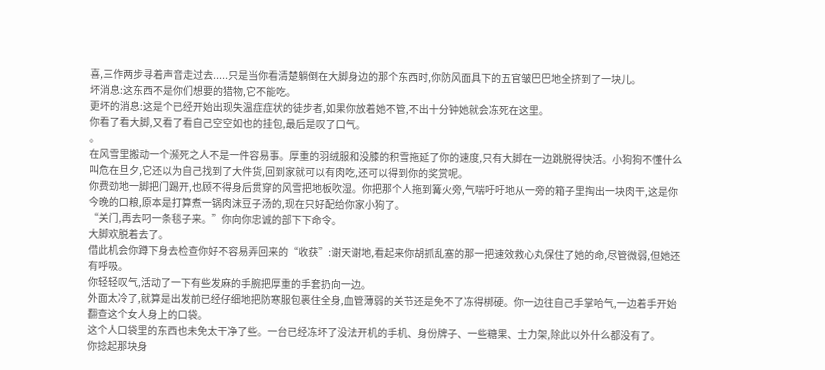喜,三作两步寻着声音走过去.....只是当你看清楚躺倒在大脚身边的那个东西时,你防风面具下的五官皱巴巴地全挤到了一块儿。
坏消息:这东西不是你们想要的猎物,它不能吃。
更坏的消息:这是个已经开始出现失温症症状的徒步者,如果你放着她不管,不出十分钟她就会冻死在这里。
你看了看大脚,又看了看自己空空如也的挂包,最后是叹了口气。
。
在风雪里搬动一个濒死之人不是一件容易事。厚重的羽绒服和没膝的积雪拖延了你的速度,只有大脚在一边跳脱得快活。小狗狗不懂什么叫危在旦夕,它还以为自己找到了大件货,回到家就可以有肉吃,还可以得到你的奖赏呢。
你费劲地一脚把门踢开,也顾不得身后贯穿的风雪把地板吹湿。你把那个人拖到篝火旁,气喘吁吁地从一旁的箱子里掏出一块肉干,这是你今晚的口粮,原本是打算煮一锅肉沫豆子汤的,现在只好配给你家小狗了。
“关门,再去叼一条毯子来。”你向你忠诚的部下下命令。
大脚欢脱着去了。
借此机会你蹲下身去检查你好不容易弄回来的“收获”:谢天谢地,看起来你胡抓乱塞的那一把速效救心丸保住了她的命,尽管微弱,但她还有呼吸。
你轻轻叹气,活动了一下有些发麻的手腕把厚重的手套扔向一边。
外面太冷了,就算是出发前已经仔细地把防寒服包裹住全身,血管薄弱的关节还是免不了冻得梆硬。你一边往自己手掌哈气,一边着手开始翻查这个女人身上的口袋。
这个人口袋里的东西也未免太干净了些。一台已经冻坏了没法开机的手机、身份牌子、一些糖果、士力架,除此以外什么都没有了。
你捻起那块身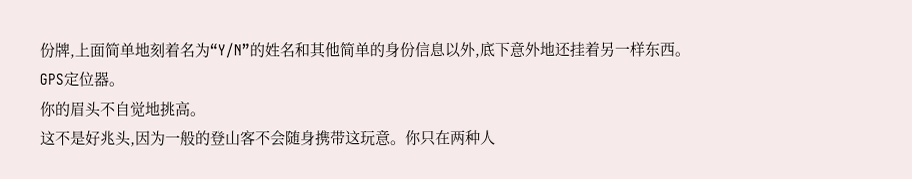份牌,上面简单地刻着名为“Y/N”的姓名和其他简单的身份信息以外,底下意外地还挂着另一样东西。
GPS定位器。
你的眉头不自觉地挑高。
这不是好兆头,因为一般的登山客不会随身携带这玩意。你只在两种人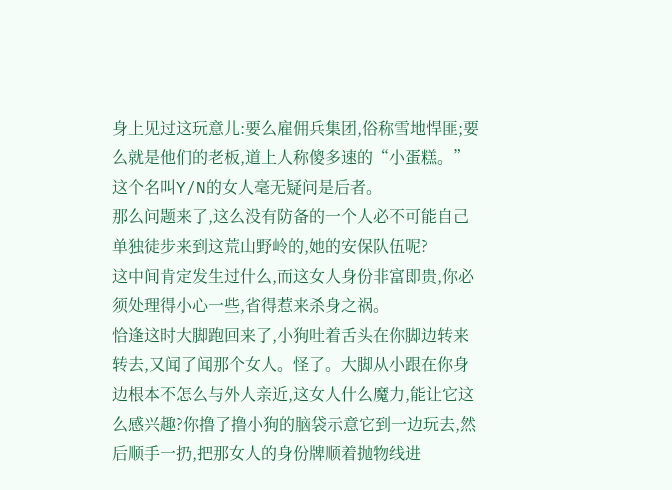身上见过这玩意儿:要么雇佣兵集团,俗称雪地悍匪;要么就是他们的老板,道上人称傻多速的“小蛋糕。”
这个名叫Y/N的女人毫无疑问是后者。
那么问题来了,这么没有防备的一个人必不可能自己单独徒步来到这荒山野岭的,她的安保队伍呢?
这中间肯定发生过什么,而这女人身份非富即贵,你必须处理得小心一些,省得惹来杀身之祸。
恰逢这时大脚跑回来了,小狗吐着舌头在你脚边转来转去,又闻了闻那个女人。怪了。大脚从小跟在你身边根本不怎么与外人亲近,这女人什么魔力,能让它这么感兴趣?你撸了撸小狗的脑袋示意它到一边玩去,然后顺手一扔,把那女人的身份牌顺着抛物线进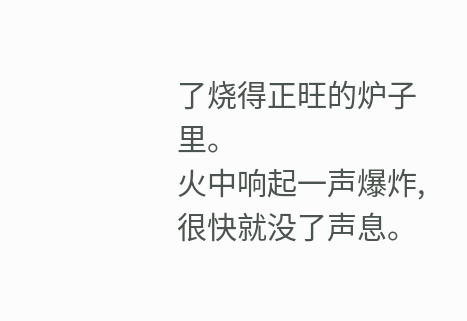了烧得正旺的炉子里。
火中响起一声爆炸,很快就没了声息。